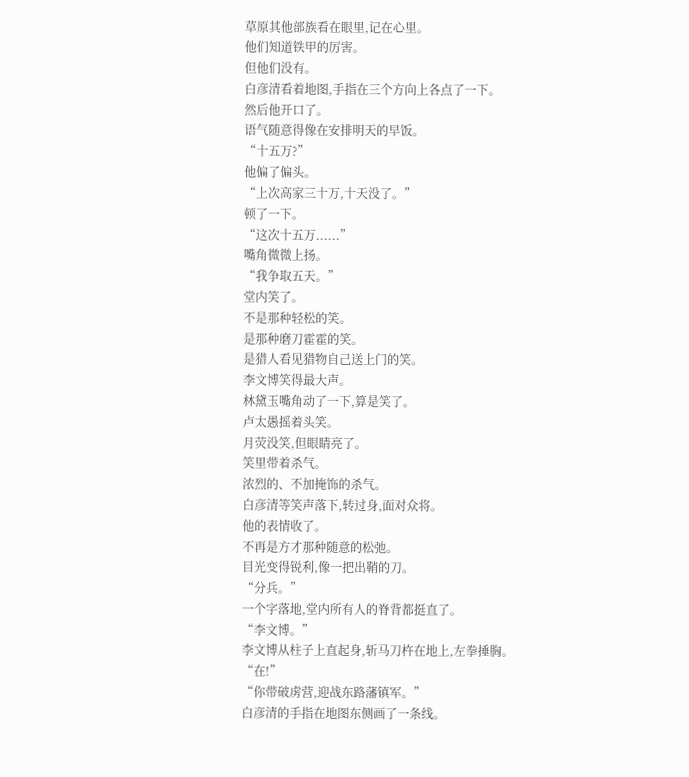草原其他部族看在眼里,记在心里。
他们知道铁甲的厉害。
但他们没有。
白彦清看着地图,手指在三个方向上各点了一下。
然后他开口了。
语气随意得像在安排明天的早饭。
“十五万?”
他偏了偏头。
“上次高家三十万,十天没了。”
顿了一下。
“这次十五万......”
嘴角微微上扬。
“我争取五天。”
堂内笑了。
不是那种轻松的笑。
是那种磨刀霍霍的笑。
是猎人看见猎物自己送上门的笑。
李文博笑得最大声。
林黛玉嘴角动了一下,算是笑了。
卢太愚摇着头笑。
月荧没笑,但眼睛亮了。
笑里带着杀气。
浓烈的、不加掩饰的杀气。
白彦清等笑声落下,转过身,面对众将。
他的表情收了。
不再是方才那种随意的松弛。
目光变得锐利,像一把出鞘的刀。
“分兵。”
一个字落地,堂内所有人的脊背都挺直了。
“李文博。”
李文博从柱子上直起身,斩马刀杵在地上,左拳捶胸。
“在!”
“你带破虏营,迎战东路藩镇军。”
白彦清的手指在地图东侧画了一条线。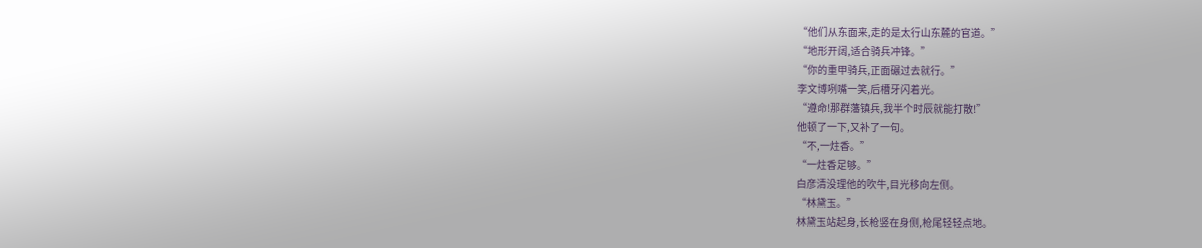“他们从东面来,走的是太行山东麓的官道。”
“地形开阔,适合骑兵冲锋。”
“你的重甲骑兵,正面碾过去就行。”
李文博咧嘴一笑,后槽牙闪着光。
“遵命!那群藩镇兵,我半个时辰就能打散!”
他顿了一下,又补了一句。
“不,一炷香。”
“一炷香足够。”
白彦清没理他的吹牛,目光移向左侧。
“林黛玉。”
林黛玉站起身,长枪竖在身侧,枪尾轻轻点地。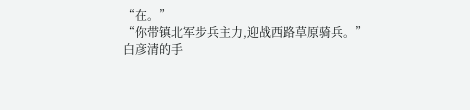“在。”
“你带镇北军步兵主力,迎战西路草原骑兵。”
白彦清的手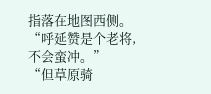指落在地图西侧。
“呼延赞是个老将,不会蛮冲。”
“但草原骑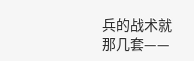兵的战术就那几套——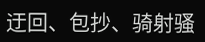迂回、包抄、骑射骚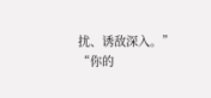扰、诱敌深入。”
“你的